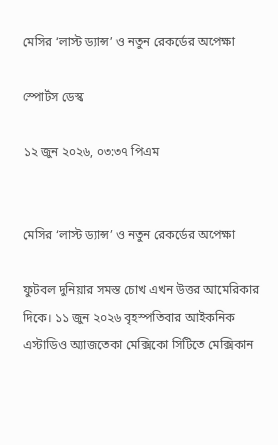মেসির ‘লাস্ট ড্যান্স’ ও নতুন রেকর্ডের অপেক্ষা

স্পোর্টস ডেস্ক

১২ জুন ২০২৬, ০৩:৩৭ পিএম


মেসির ‘লাস্ট ড্যান্স’ ও নতুন রেকর্ডের অপেক্ষা

ফুটবল দুনিয়ার সমস্ত চোখ এখন উত্তর আমেরিকার দিকে। ১১ জুন ২০২৬ বৃহস্পতিবার আইকনিক এস্টাডিও অ্যাজতেকা মেক্সিকো সিটিতে মেক্সিকান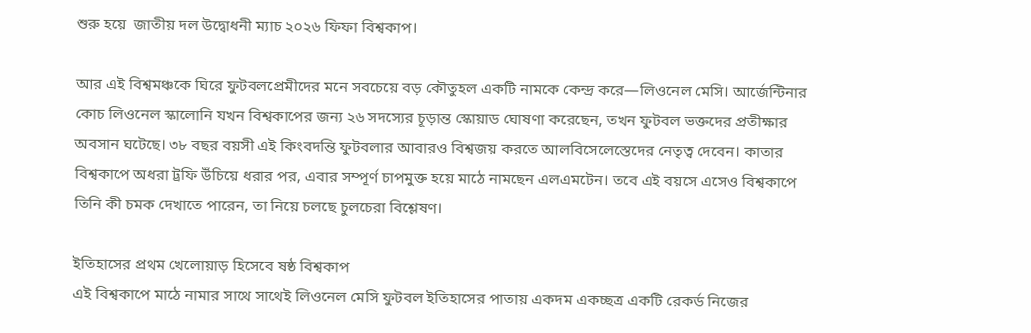শুরু হয়ে  জাতীয় দল উদ্বোধনী ম্যাচ ২০২৬ ফিফা বিশ্বকাপ।

আর এই বিশ্বমঞ্চকে ঘিরে ফুটবলপ্রেমীদের মনে সবচেয়ে বড় কৌতুহল একটি নামকে কেন্দ্র করে—লিওনেল মেসি। আর্জেন্টিনার কোচ লিওনেল স্কালোনি যখন বিশ্বকাপের জন্য ২৬ সদস্যের চূড়ান্ত স্কোয়াড ঘোষণা করেছেন, তখন ফুটবল ভক্তদের প্রতীক্ষার অবসান ঘটেছে। ৩৮ বছর বয়সী এই কিংবদন্তি ফুটবলার আবারও বিশ্বজয় করতে আলবিসেলেস্তেদের নেতৃত্ব দেবেন। কাতার বিশ্বকাপে অধরা ট্রফি উঁচিয়ে ধরার পর, এবার সম্পূর্ণ চাপমুক্ত হয়ে মাঠে নামছেন এলএমটেন। তবে এই বয়সে এসেও বিশ্বকাপে তিনি কী চমক দেখাতে পারেন, তা নিয়ে চলছে চুলচেরা বিশ্লেষণ।

ইতিহাসের প্রথম খেলোয়াড় হিসেবে ষষ্ঠ বিশ্বকাপ
এই বিশ্বকাপে মাঠে নামার সাথে সাথেই লিওনেল মেসি ফুটবল ইতিহাসের পাতায় একদম একচ্ছত্র একটি রেকর্ড নিজের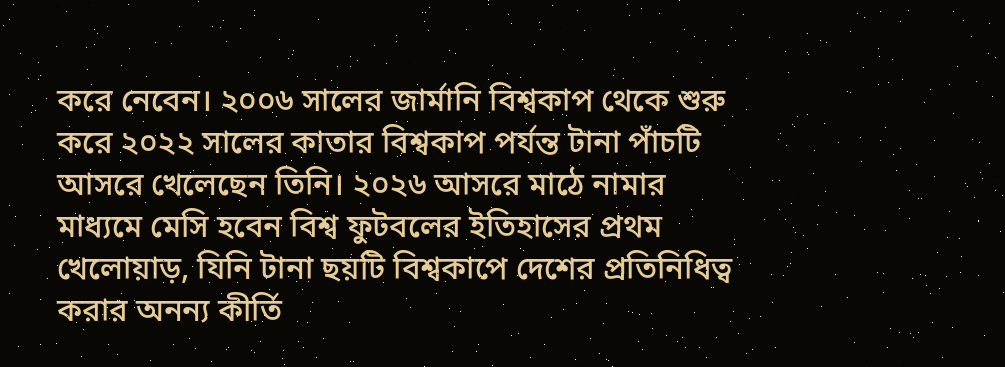করে নেবেন। ২০০৬ সালের জার্মানি বিশ্বকাপ থেকে শুরু করে ২০২২ সালের কাতার বিশ্বকাপ পর্যন্ত টানা পাঁচটি আসরে খেলেছেন তিনি। ২০২৬ আসরে মাঠে নামার মাধ্যমে মেসি হবেন বিশ্ব ফুটবলের ইতিহাসের প্রথম খেলোয়াড়, যিনি টানা ছয়টি বিশ্বকাপে দেশের প্রতিনিধিত্ব করার অনন্য কীর্তি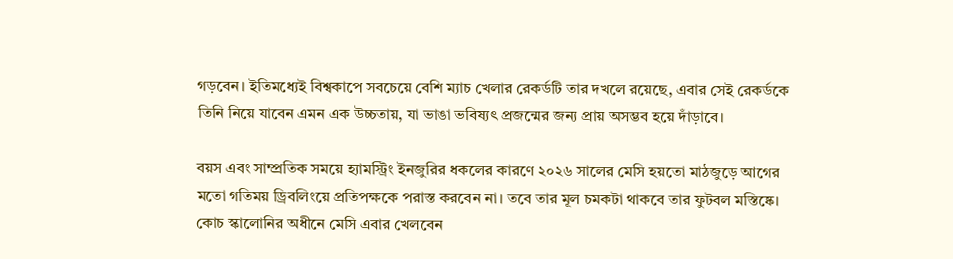গড়বেন। ইতিমধ্যেই বিশ্বকাপে সবচেয়ে বেশি ম্যাচ খেলার রেকর্ডটি তার দখলে রয়েছে, এবার সেই রেকর্ডকে তিনি নিয়ে যাবেন এমন এক উচ্চতায়, যা ভাঙা ভবিষ্যৎ প্রজন্মের জন্য প্রায় অসম্ভব হয়ে দাঁড়াবে।

বয়স এবং সাম্প্রতিক সময়ে হ্যামস্ট্রিং ইনজুরির ধকলের কারণে ২০২৬ সালের মেসি হয়তো মাঠজুড়ে আগের মতো গতিময় ড্রিবলিংয়ে প্রতিপক্ষকে পরাস্ত করবেন না। তবে তার মূল চমকটা থাকবে তার ফুটবল মস্তিষ্কে। কোচ স্কালোনির অধীনে মেসি এবার খেলবেন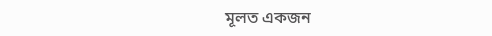মূলত একজন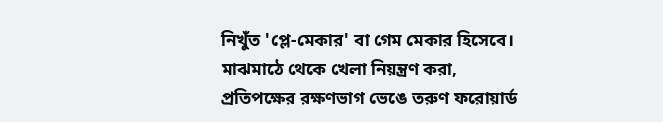নিখুঁত 'প্লে-মেকার' বা গেম মেকার হিসেবে। মাঝমাঠে থেকে খেলা নিয়ন্ত্রণ করা, প্রতিপক্ষের রক্ষণভাগ ভেঙে তরুণ ফরোয়ার্ড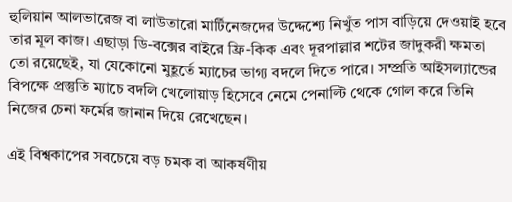হুলিয়ান আলভারেজ বা লাউতারো মার্টিনেজদের উদ্দেশ্যে নিখুঁত পাস বাড়িয়ে দেওয়াই হবে তার মূল কাজ। এছাড়া ডি-বক্সের বাইরে ফ্রি-কিক এবং দূরপাল্লার শটের জাদুকরী ক্ষমতা তো রয়েছেই, যা যেকোনো মুহূর্তে ম্যাচের ভাগ্য বদলে দিতে পারে। সম্প্রতি আইসল্যান্ডের বিপক্ষে প্রস্তুতি ম্যাচে বদলি খেলোয়াড় হিসেবে নেমে পেনাল্টি থেকে গোল করে তিনি নিজের চেনা ফর্মের জানান দিয়ে রেখেছেন।

এই বিশ্বকাপের সবচেয়ে বড় চমক বা আকর্ষণীয়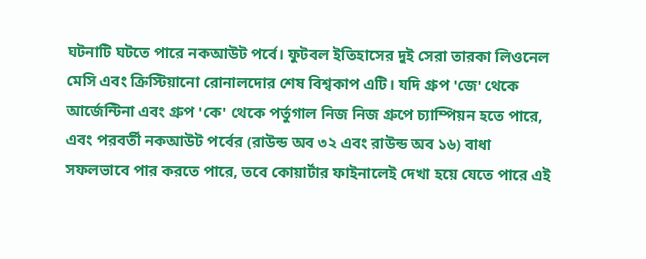ঘটনাটি ঘটতে পারে নকআউট পর্বে। ফুটবল ইতিহাসের দুই সেরা তারকা লিওনেল মেসি এবং ক্রিস্টিয়ানো রোনালদোর শেষ বিশ্বকাপ এটি। যদি গ্রুপ 'জে' থেকে আর্জেন্টিনা এবং গ্রুপ 'কে' থেকে পর্তুগাল নিজ নিজ গ্রুপে চ্যাম্পিয়ন হতে পারে, এবং পরবর্তী নকআউট পর্বের (রাউন্ড অব ৩২ এবং রাউন্ড অব ১৬) বাধা সফলভাবে পার করতে পারে, তবে কোয়ার্টার ফাইনালেই দেখা হয়ে যেতে পারে এই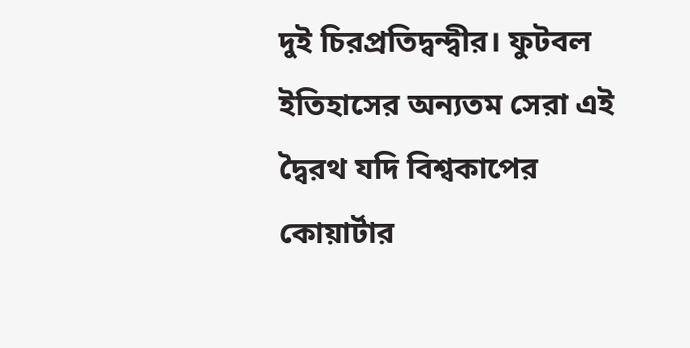দুই চিরপ্রতিদ্বন্দ্বীর। ফুটবল ইতিহাসের অন্যতম সেরা এই দ্বৈরথ যদি বিশ্বকাপের কোয়ার্টার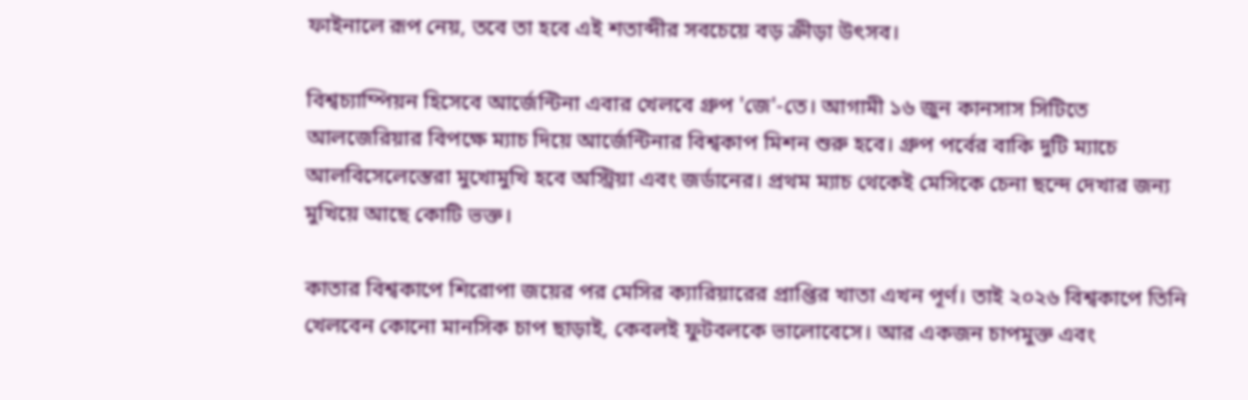ফাইনালে রূপ নেয়, তবে তা হবে এই শতাব্দীর সবচেয়ে বড় ক্রীড়া উৎসব।

বিশ্বচ্যাম্পিয়ন হিসেবে আর্জেন্টিনা এবার খেলবে গ্রুপ 'জে'-তে। আগামী ১৬ জুন কানসাস সিটিতে আলজেরিয়ার বিপক্ষে ম্যাচ দিয়ে আর্জেন্টিনার বিশ্বকাপ মিশন শুরু হবে। গ্রুপ পর্বের বাকি দুটি ম্যাচে আলবিসেলেস্তেরা মুখোমুখি হবে অস্ট্রিয়া এবং জর্ডানের। প্রথম ম্যাচ থেকেই মেসিকে চেনা ছন্দে দেখার জন্য মুখিয়ে আছে কোটি ভক্ত।

কাতার বিশ্বকাপে শিরোপা জয়ের পর মেসির ক্যারিয়ারের প্রাপ্তির খাতা এখন পূর্ণ। তাই ২০২৬ বিশ্বকাপে তিনি খেলবেন কোনো মানসিক চাপ ছাড়াই, কেবলই ফুটবলকে ভালোবেসে। আর একজন চাপমুক্ত এবং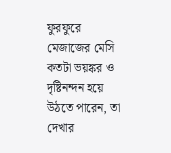ফুরফুরে মেজাজের মেসি কতটা ভয়ঙ্কর ও দৃষ্টিনন্দন হয়ে উঠতে পারেন, তা দেখার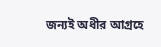জন্যই অধীর আগ্রহে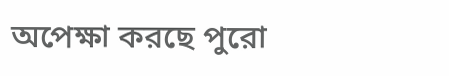অপেক্ষা করছে পুরো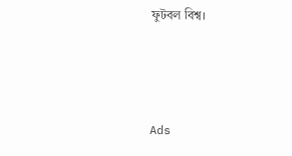ফুটবল বিশ্ব।



Ads